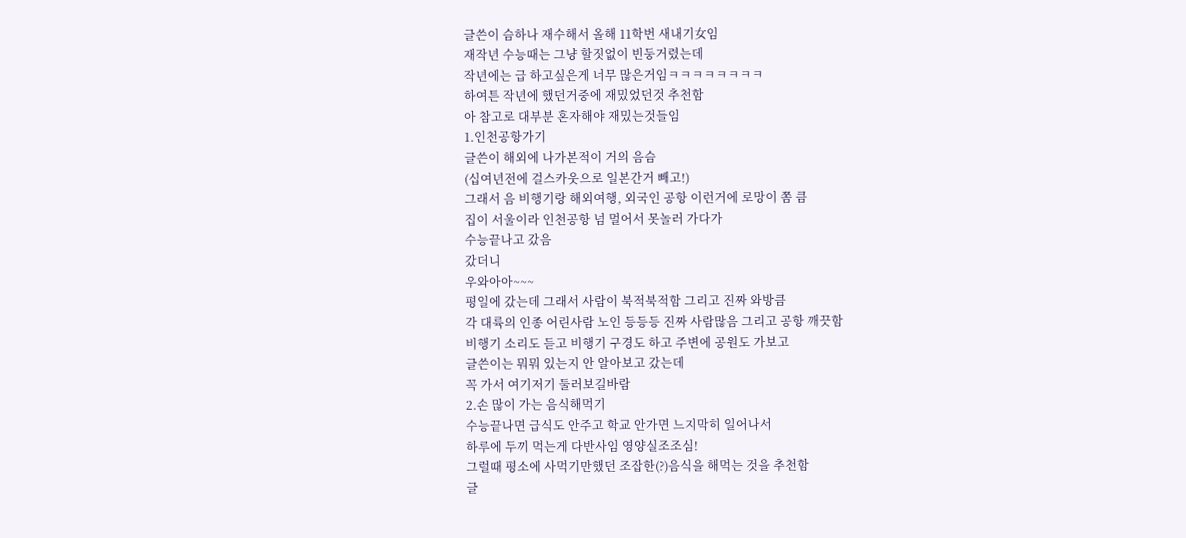글쓴이 슴하나 재수해서 올해 11학번 새내기女임
재작년 수능때는 그냥 할짓없이 빈둥거렸는데
작년에는 급 하고싶은게 너무 많은거임ㅋㅋㅋㅋㅋㅋㅋㅋ
하여튼 작년에 했던거중에 재밌었던것 추천함
아 참고로 대부분 혼자해야 재밌는것들임
1.인천공항가기
글쓴이 해외에 나가본적이 거의 음슴
(십여년전에 걸스카웃으로 일본간거 빼고!)
그래서 음 비행기랑 해외여행, 외국인 공항 이런거에 로망이 쫌 큼
집이 서울이라 인천공항 넘 멀어서 못놀러 가다가
수능끝나고 갔음
갔더니
우와아아~~~
평일에 갔는데 그래서 사람이 북적북적함 그리고 진짜 와방큼
각 대륙의 인종 어린사람 노인 등등등 진짜 사람많음 그리고 공항 깨끗함
비행기 소리도 듣고 비행기 구경도 하고 주변에 공원도 가보고
글쓴이는 뭐뭐 있는지 안 알아보고 갔는데
꼭 가서 여기저기 둘러보길바람
2.손 많이 가는 음식해먹기
수능끝나면 급식도 안주고 학교 안가면 느지막히 일어나서
하루에 두끼 먹는게 다반사임 영양실조조심!
그럴때 평소에 사먹기만했던 조잡한(?)음식을 해먹는 것을 추천함
글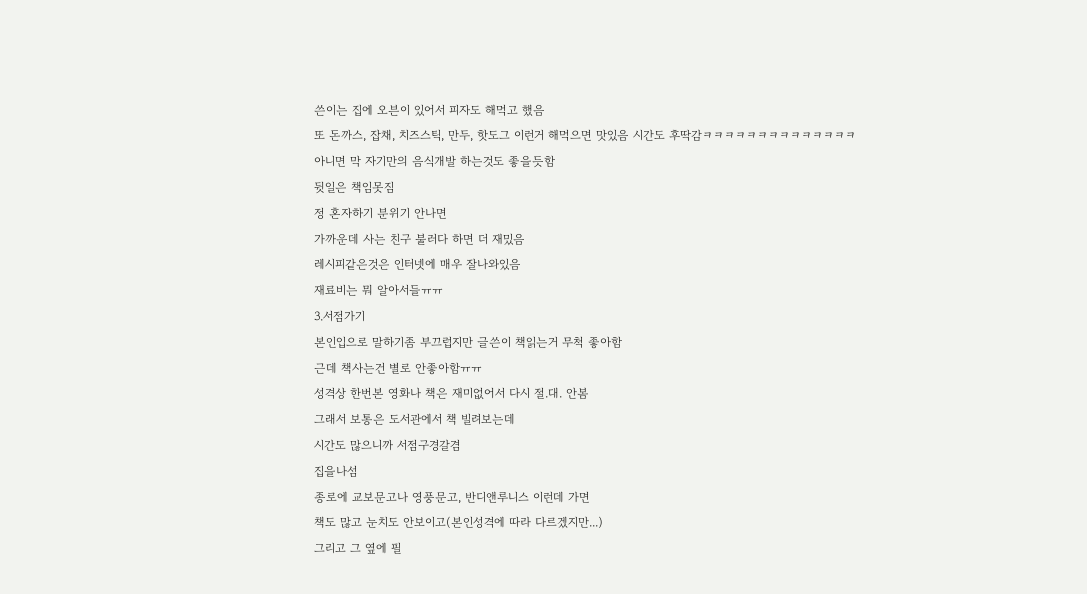쓴이는 집에 오븐이 있어서 피자도 해먹고 했음
또 돈까스, 잡채, 치즈스틱, 만두, 핫도그 이런거 해먹으면 맛있음 시간도 후딱감ㅋㅋㅋㅋㅋㅋㅋㅋㅋㅋㅋㅋㅋㅋ
아니면 막 자기만의 음식개발 하는것도 좋을듯함
뒷일은 책임못짐
정 혼자하기 분위기 안나면
가까운데 사는 친구 불러다 하면 더 재밌음
레시피같은것은 인터넷에 매우 잘나와있음
재료비는 뭐 알아서들ㅠㅠ
3.서점가기
본인입으로 말하기좀 부끄럽지만 글쓴이 책읽는거 무척 좋아함
근데 책사는건 별로 안좋아함ㅠㅠ
성격상 한번본 영화나 책은 재미없어서 다시 절.대. 안봄
그래서 보통은 도서관에서 책 빌려보는데
시간도 많으니까 서점구경갈겸
집을나섬
종로에 교보문고나 영풍문고, 반디앤루니스 이런데 가면
책도 많고 눈치도 안보이고(본인성격에 따라 다르겠지만...)
그리고 그 옆에 필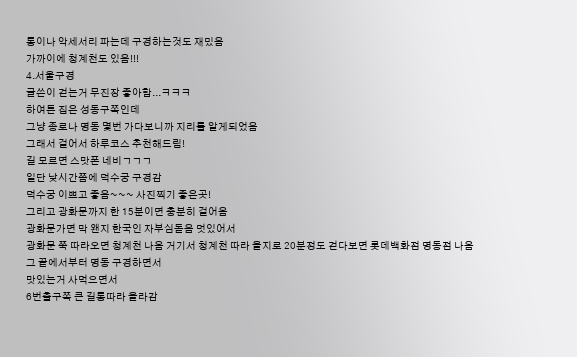통이나 악세서리 파는데 구경하는것도 재밌음
가까이에 청계천도 있음!!!
4.서울구경
글쓴이 걷는거 무진장 좋아함...ㅋㅋㅋ
하여튼 집은 성동구쪽인데
그냥 종로나 명동 몇번 가다보니까 지리를 알게되었음
그래서 걸어서 하루코스 추천해드림!
길 모르면 스맛폰 네비ㄱㄱㄱ
일단 낮시간쯤에 덕수궁 구경감
덕수궁 이쁘고 좋음~~~ 사진찍기 좋은곳!
그리고 광화문까지 한 15분이면 충분히 걸어옴
광화문가면 막 왠지 한국인 자부심돋음 멋있어서
광화문 쭉 따라오면 청계천 나옴 거기서 청계천 따라 을지로 20분정도 걷다보면 롯데백화점 명동점 나옴
그 끝에서부터 명동 구경하면서
맛있는거 사먹으면서
6번출구쪽 큰 길통따라 올라감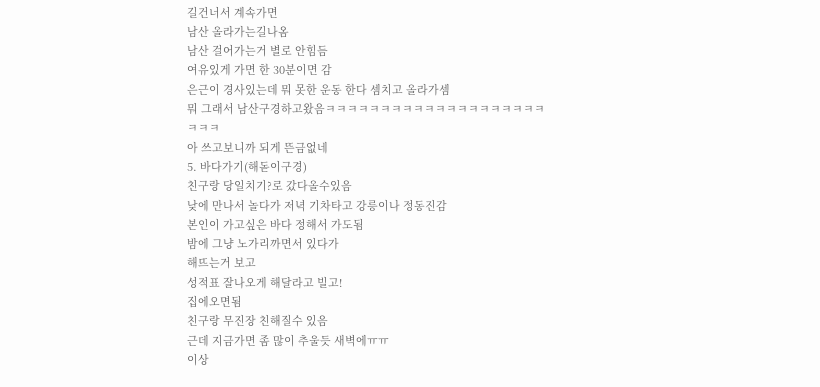길건너서 계속가면
남산 올라가는길나옴
남산 걸어가는거 별로 안힘듬
여유있게 가면 한 30분이면 감
은근이 경사있는데 뭐 못한 운동 한다 셈치고 올라가셈
뭐 그래서 남산구경하고왔음ㅋㅋㅋㅋㅋㅋㅋㅋㅋㅋㅋㅋㅋㅋㅋㅋㅋㅋㅋㅋㅋㅋㅋ
아 쓰고보니까 되게 뜬금없네
5. 바다가기(해돋이구경)
친구랑 당일치기?로 갔다올수있음
낮에 만나서 놀다가 저녁 기차타고 강릉이나 정동진감
본인이 가고싶은 바다 정해서 가도됨
밤에 그냥 노가리까면서 있다가
해뜨는거 보고
성적표 잘나오게 해달라고 빌고!
집에오면됨
친구랑 무진장 친해질수 있음
근데 지금가면 좀 많이 추울듯 새벽에ㅠㅠ
이상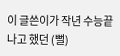이 글쓴이가 작년 수능끝나고 했던 (뻘)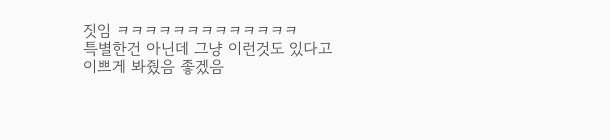짓임 ㅋㅋㅋㅋㅋㅋㅋㅋㅋㅋㅋㅋㅋ
특별한건 아닌데 그냥 이런것도 있다고 이쁘게 봐줬음 좋겠음